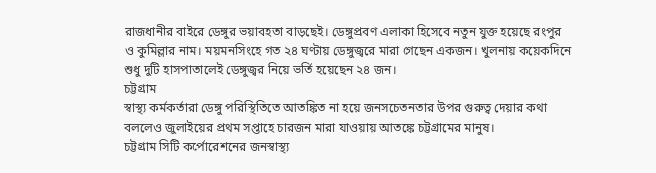রাজধানীর বাইরে ডেঙ্গুর ভয়াবহতা বাড়ছেই। ডেঙ্গুপ্রবণ এলাকা হিসেবে নতুন যুক্ত হয়েছে রংপুর ও কুমিল্লার নাম। ময়মনসিংহে গত ২৪ ঘণ্টায় ডেঙ্গুজ্বরে মারা গেছেন একজন। খুলনায় কয়েকদিনে শুধু দুটি হাসপাতালেই ডেঙ্গুজ্বর নিয়ে ভর্তি হয়েছেন ২৪ জন।
চট্টগ্রাম
স্বাস্থ্য কর্মকর্তারা ডেঙ্গু পরিস্থিতিতে আতঙ্কিত না হয়ে জনসচেতনতার উপর গুরুত্ব দেয়ার কথা বললেও জুলাইয়ের প্রথম সপ্তাহে চারজন মারা যাওয়ায় আতঙ্কে চট্টগ্রামের মানুষ।
চট্টগ্রাম সিটি কর্পোরেশনের জনস্বাস্থ্য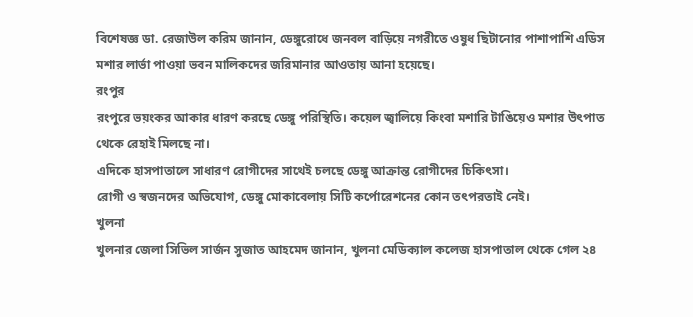বিশেষজ্ঞ ডা. রেজাউল করিম জানান, ডেঙ্গুরোধে জনবল বাড়িয়ে নগরীতে ওষুধ ছিটানোর পাশাপাশি এডিস মশার লার্ভা পাওয়া ভবন মালিকদের জরিমানার আওতায় আনা হয়েছে।
রংপুর
রংপুরে ভয়ংকর আকার ধারণ করছে ডেঙ্গু পরিস্থিতি। কয়েল জ্বালিয়ে কিংবা মশারি টাঙিয়েও মশার উৎপাত থেকে রেহাই মিলছে না।
এদিকে হাসপাতালে সাধারণ রোগীদের সাথেই চলছে ডেঙ্গু আক্রান্ত রোগীদের চিকিৎসা।
রোগী ও স্বজনদের অভিযোগ, ডেঙ্গু মোকাবেলায় সিটি কর্পোরেশনের কোন তৎপরতাই নেই।
খুলনা
খুলনার জেলা সিভিল সার্জন সুজাত আহমেদ জানান, খুলনা মেডিক্যাল কলেজ হাসপাতাল থেকে গেল ২৪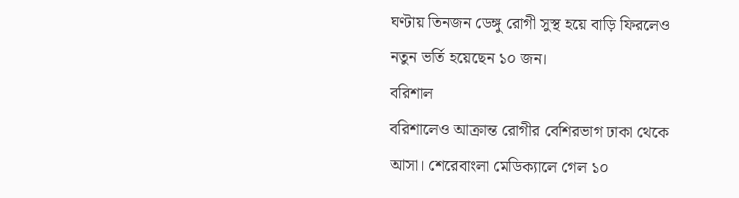ঘণ্টায় তিনজন ডেঙ্গু রোগী সুস্থ হয়ে বাড়ি ফিরলেও নতুন ভর্তি হয়েছেন ১০ জন।
বরিশাল
বরিশালেও আক্রান্ত রোগীর বেশিরভাগ ঢাকা থেকে আসা। শেরেবাংলা মেডিক্যালে গেল ১০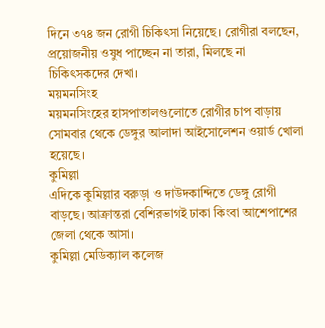দিনে ৩৭৪ জন রোগী চিকিৎসা নিয়েছে। রোগীরা বলছেন, প্রয়োজনীয় ওষুধ পাচ্ছেন না তারা, মিলছে না চিকিৎসকদের দেখা।
ময়মনসিংহ
ময়মনসিংহের হাসপাতালগুলোতে রোগীর চাপ বাড়ায় সোমবার থেকে ডেঙ্গুর আলাদা আইসোলেশন ওয়ার্ড খোলা হয়েছে।
কুমিল্লা
এদিকে কুমিল্লার বরুড়া ও দাউদকান্দিতে ডেঙ্গু রোগী বাড়ছে। আক্রান্তরা বেশিরভাগই ঢাকা কিংবা আশেপাশের জেলা থেকে আসা।
কুমিল্লা মেডিক্যাল কলেজ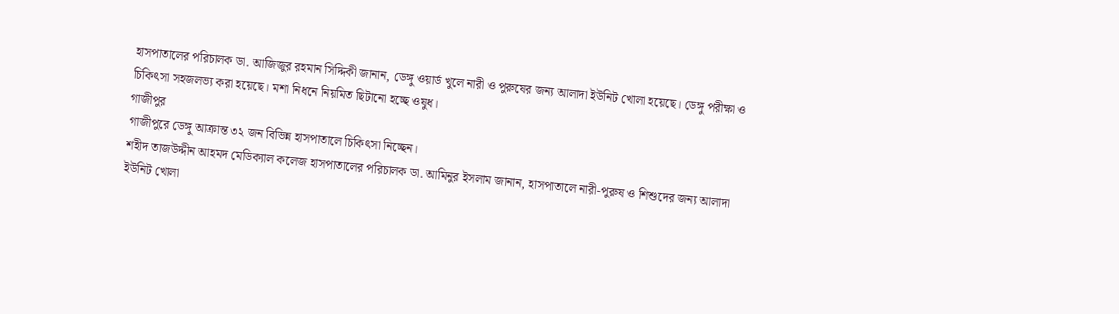হাসপাতালের পরিচালক ডা. আজিজুর রহমান সিদ্দিকী জানান, ডেঙ্গু ওয়ার্ড খুলে নারী ও পুরুষের জন্য আলাদা ইউনিট খোলা হয়েছে। ডেঙ্গু পরীক্ষা ও চিকিৎসা সহজলভ্য করা হয়েছে। মশা নিধনে নিয়মিত ছিটানো হচ্ছে ওষুধ।
গাজীপুর
গাজীপুরে ডেঙ্গু আক্রান্ত ৩২ জন বিভিন্ন হাসপাতালে চিকিৎসা নিচ্ছেন।
শহীদ তাজউদ্দীন আহমদ মেডিক্যাল কলেজ হাসপাতালের পরিচালক ডা. আমিনুর ইসলাম জানান, হাসপাতালে নারী-পুরুষ ও শিশুদের জন্য আলাদা ইউনিট খোলা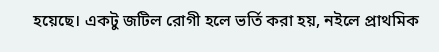হয়েছে। একটু জটিল রোগী হলে ভর্তি করা হয়, নইলে প্রাথমিক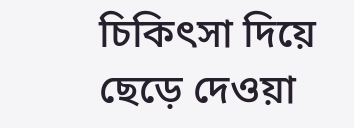চিকিৎসা দিয়ে ছেড়ে দেওয়া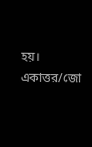হয়।
একাত্তর/জো